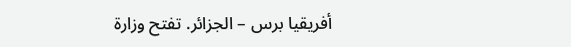أفريقيا برس – الجزائر. تفتح وزارة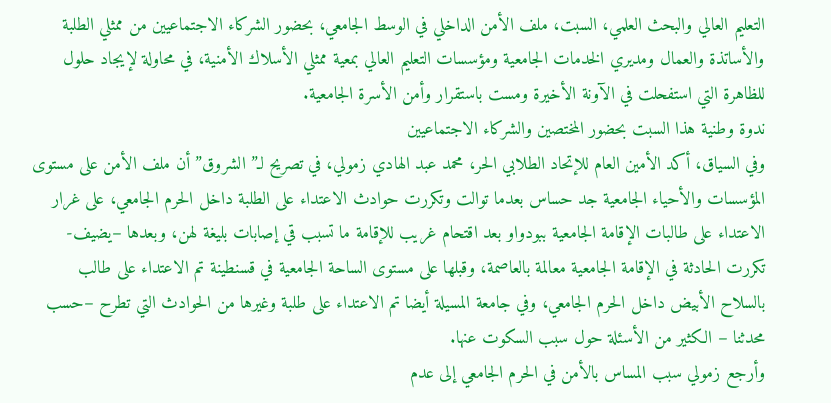التعليم العالي والبحث العلمي، السبت، ملف الأمن الداخلي في الوسط الجامعي، بحضور الشركاء الاجتماعيين من ممثلي الطلبة والأساتذة والعمال ومديري الخدمات الجامعية ومؤسسات التعليم العالي بمعية ممثلي الأسلاك الأمنية، في محاولة لإيجاد حلول للظاهرة التي استفحلت في الآونة الأخيرة ومست باستقرار وأمن الأسرة الجامعية.
ندوة وطنية هذا السبت بحضور المختصين والشركاء الاجتماعيين
وفي السياق، أكد الأمين العام للإتحاد الطلابي الحر، محمد عبد الهادي زمولي، في تصريح لـ”الشروق” أن ملف الأمن على مستوى المؤسسات والأحياء الجامعية جد حساس بعدما توالت وتكررت حوادث الاعتداء على الطلبة داخل الحرم الجامعي، على غرار الاعتداء على طالبات الإقامة الجامعية ببودواو بعد اقتحام غريب للإقامة ما تسبب قي إصابات بليغة لهن، وبعدها –يضيف- تكررت الحادثة في الإقامة الجامعية معالمة بالعاصمة، وقبلها على مستوى الساحة الجامعية في قسنطينة تم الاعتداء على طالب بالسلاح الأبيض داخل الحرم الجامعي، وفي جامعة المسيلة أيضا تم الاعتداء على طلبة وغيرها من الحوادث التي تطرح –حسب محدثنا – الكثير من الأسئلة حول سبب السكوت عنها.
وأرجع زمولي سبب المساس بالأمن في الحرم الجامعي إلى عدم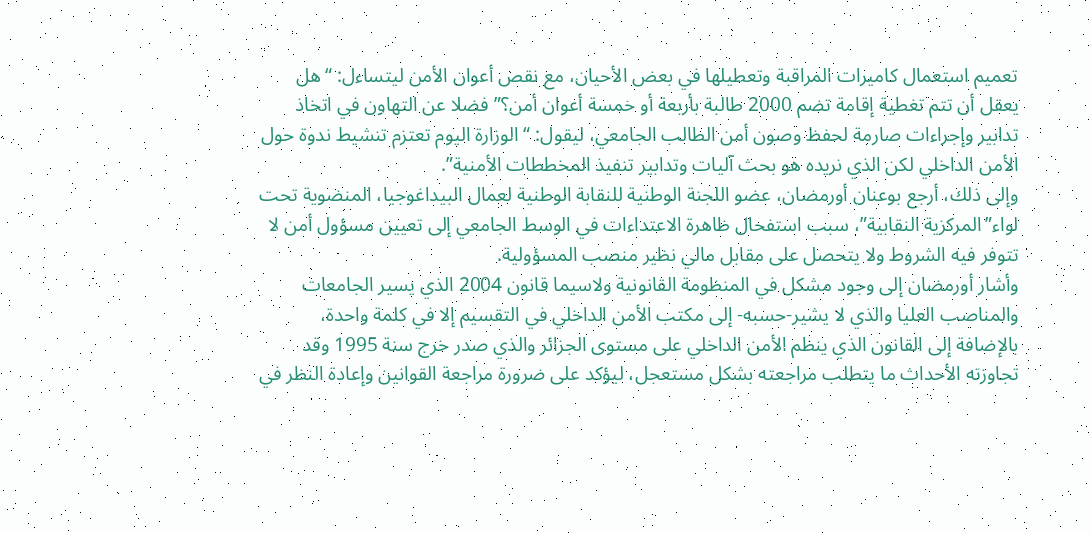تعميم استعمال كاميرات المراقبة وتعطيلها في بعض الأحيان، مع نقص أعوان الأمن ليتساءل: “هل يعقل أن تتم تغطية إقامة تضم 2000 طالبة بأربعة أو خمسة أعوان أمن؟” فضلا عن التهاون في اتخاذ تدابير وإجراءات صارمة لحفظ وصون أمن الطالب الجامعي، ليقول: “الوزارة اليوم تعتزم تنشيط ندوة حول الأمن الداخلي لكن الذي نريده هو بحث آليات وتدابير تنفيذ المخططات الأمنية”.
وإلى ذلك، أرجع بوعنان أورمضان، عضو اللجنة الوطنية للنقابة الوطنية لعمال البيداغوجيا، المنضوية تحت لواء”المركزية النقابية”، سبب استفحال ظاهرة الاعتداءات في الوسط الجامعي إلى تعيين مسؤول أمن لا تتوفر فيه الشروط ولا يتحصل على مقابل مالي نظير منصب المسؤولية.
وأشار أورمضان إلى وجود مشكل في المنظومة القانونية ولاسيما قانون 2004 الذي يسير الجامعات والمناصب العليا والذي لا يشير-حسبه- إلى مكتب الأمن الداخلي في التقسيم إلا في كلمة واحدة، بالإضافة إلى القانون الذي ينظم الأمن الداخلي على مستوى الجزائر والذي صدر خرج سنة 1995 وقد تجاوزته الأحداث ما يتطلب مراجعته بشكل مستعجل، ليؤكد على ضرورة مراجعة القوانين وإعادة النظر في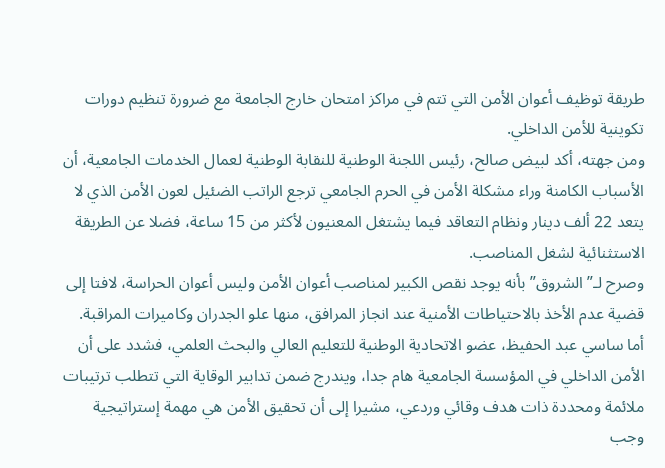طريقة توظيف أعوان الأمن التي تتم في مراكز امتحان خارج الجامعة مع ضرورة تنظيم دورات تكوينية للأمن الداخلي.
ومن جهته، أكد لبيض صالح، رئيس اللجنة الوطنية للنقابة الوطنية لعمال الخدمات الجامعية، أن الأسباب الكامنة وراء مشكلة الأمن في الحرم الجامعي ترجع الراتب الضئيل لعون الأمن الذي لا يتعد 22 ألف دينار ونظام التعاقد فيما يشتغل المعنيون لأكثر من 15 ساعة، فضلا عن الطريقة الاستثنائية لشغل المناصب.
وصرح لـ”الشروق” بأنه يوجد نقص الكبير لمناصب أعوان الأمن وليس أعوان الحراسة، لافتا إلى قضية عدم الأخذ بالاحتياطات الأمنية عند انجاز المرافق، منها علو الجدران وكاميرات المراقبة.
أما ساسي عبد الحفيظ، عضو الاتحادية الوطنية للتعليم العالي والبحث العلمي، فشدد على أن الأمن الداخلي في المؤسسة الجامعية هام جدا، ويندرج ضمن تدابير الوقاية التي تتطلب ترتيبات ملائمة ومحددة ذات هدف وقائي وردعي، مشيرا إلى أن تحقيق الأمن هي مهمة إستراتيجية وجب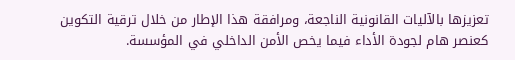تعزيزها بالآليات القانونية الناجعة، ومرافقة هذا الإطار من خلال ترقية التكوين كعنصر هام لجودة الأداء فيما يخص الأمن الداخلي في المؤسسة.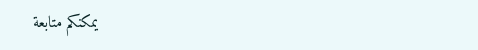يمكنكم متابعة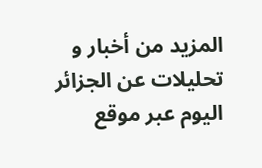المزيد من أخبار و تحليلات عن الجزائر اليوم عبر موقع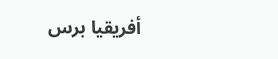أفريقيا برس